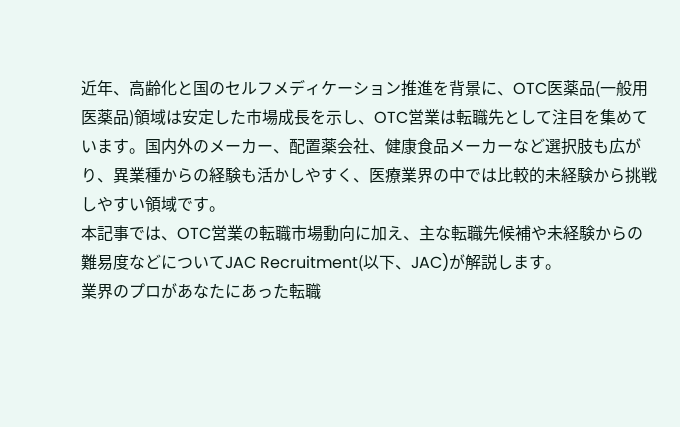近年、高齢化と国のセルフメディケーション推進を背景に、OTC医薬品(一般用医薬品)領域は安定した市場成長を示し、OTC営業は転職先として注目を集めています。国内外のメーカー、配置薬会社、健康食品メーカーなど選択肢も広がり、異業種からの経験も活かしやすく、医療業界の中では比較的未経験から挑戦しやすい領域です。
本記事では、OTC営業の転職市場動向に加え、主な転職先候補や未経験からの難易度などについてJAC Recruitment(以下、JAC)が解説します。
業界のプロがあなたにあった転職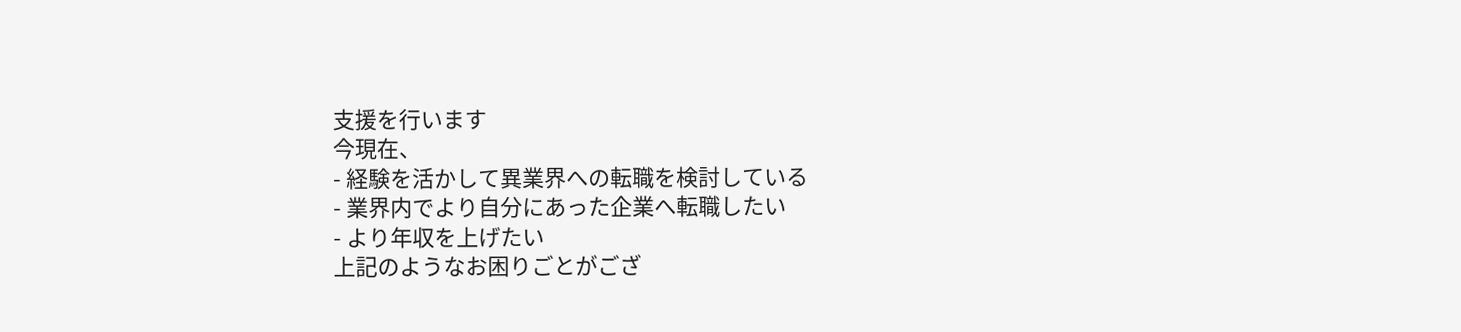支援を行います
今現在、
- 経験を活かして異業界への転職を検討している
- 業界内でより自分にあった企業へ転職したい
- より年収を上げたい
上記のようなお困りごとがござ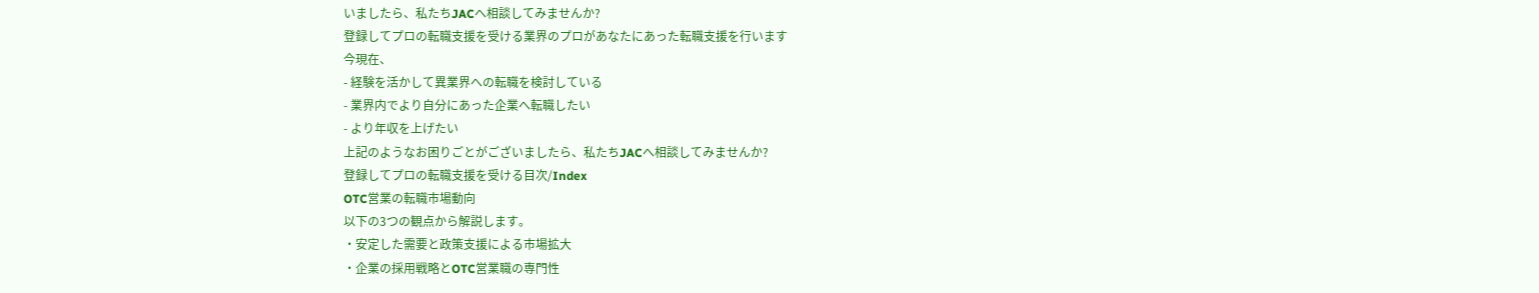いましたら、私たちJACへ相談してみませんか?
登録してプロの転職支援を受ける業界のプロがあなたにあった転職支援を行います
今現在、
- 経験を活かして異業界への転職を検討している
- 業界内でより自分にあった企業へ転職したい
- より年収を上げたい
上記のようなお困りごとがございましたら、私たちJACへ相談してみませんか?
登録してプロの転職支援を受ける目次/Index
OTC営業の転職市場動向
以下の3つの観点から解説します。
・安定した需要と政策支援による市場拡大
・企業の採用戦略とOTC営業職の専門性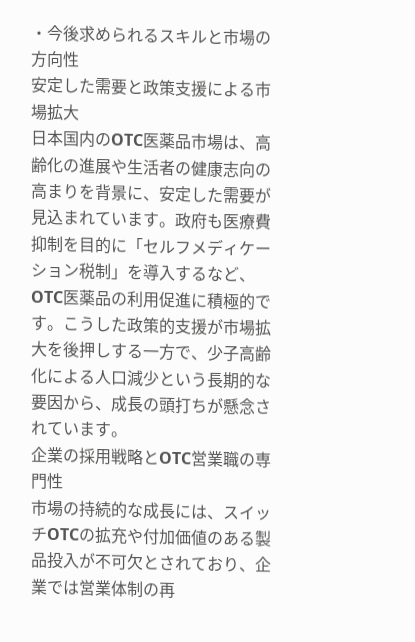・今後求められるスキルと市場の方向性
安定した需要と政策支援による市場拡大
日本国内のOTC医薬品市場は、高齢化の進展や生活者の健康志向の高まりを背景に、安定した需要が見込まれています。政府も医療費抑制を目的に「セルフメディケーション税制」を導入するなど、OTC医薬品の利用促進に積極的です。こうした政策的支援が市場拡大を後押しする一方で、少子高齢化による人口減少という長期的な要因から、成長の頭打ちが懸念されています。
企業の採用戦略とOTC営業職の専門性
市場の持続的な成長には、スイッチOTCの拡充や付加価値のある製品投入が不可欠とされており、企業では営業体制の再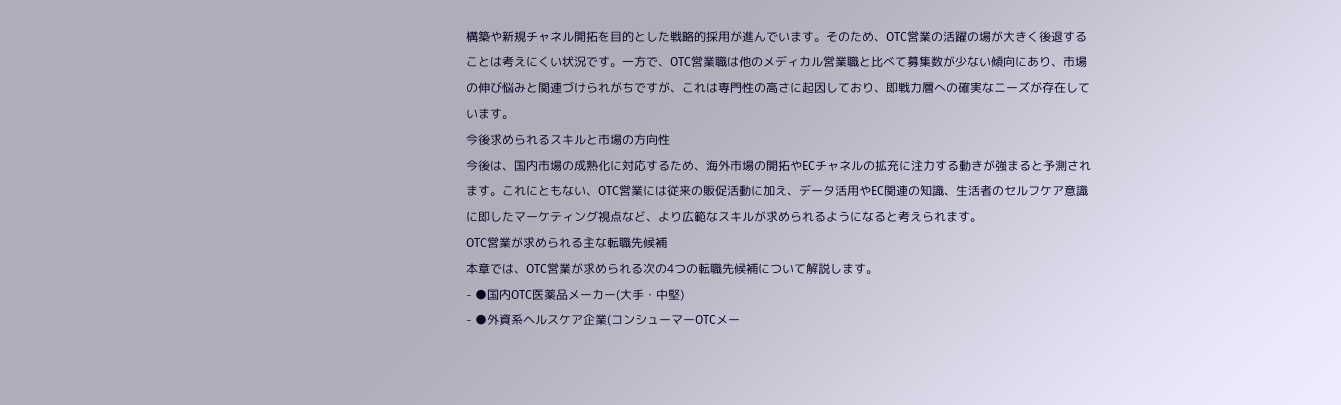構築や新規チャネル開拓を目的とした戦略的採用が進んでいます。そのため、OTC営業の活躍の場が大きく後退することは考えにくい状況です。一方で、OTC営業職は他のメディカル営業職と比べて募集数が少ない傾向にあり、市場の伸び悩みと関連づけられがちですが、これは専門性の高さに起因しており、即戦力層への確実なニーズが存在しています。
今後求められるスキルと市場の方向性
今後は、国内市場の成熟化に対応するため、海外市場の開拓やECチャネルの拡充に注力する動きが強まると予測されます。これにともない、OTC営業には従来の販促活動に加え、データ活用やEC関連の知識、生活者のセルフケア意識に即したマーケティング視点など、より広範なスキルが求められるようになると考えられます。
OTC営業が求められる主な転職先候補
本章では、OTC営業が求められる次の4つの転職先候補について解説します。
- ●国内OTC医薬品メーカー(大手・中堅)
- ●外資系ヘルスケア企業(コンシューマーOTCメー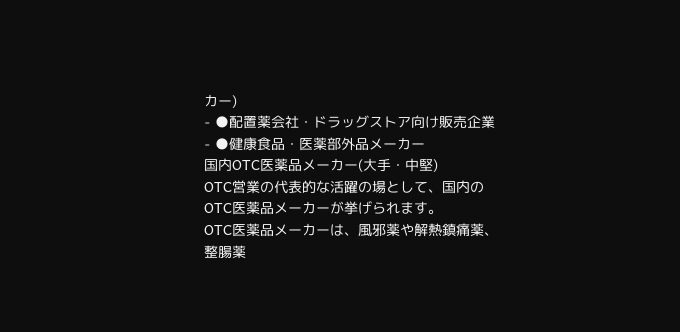カー)
- ●配置薬会社・ドラッグストア向け販売企業
- ●健康食品・医薬部外品メーカー
国内OTC医薬品メーカー(大手・中堅)
OTC営業の代表的な活躍の場として、国内のOTC医薬品メーカーが挙げられます。
OTC医薬品メーカーは、風邪薬や解熱鎮痛薬、整腸薬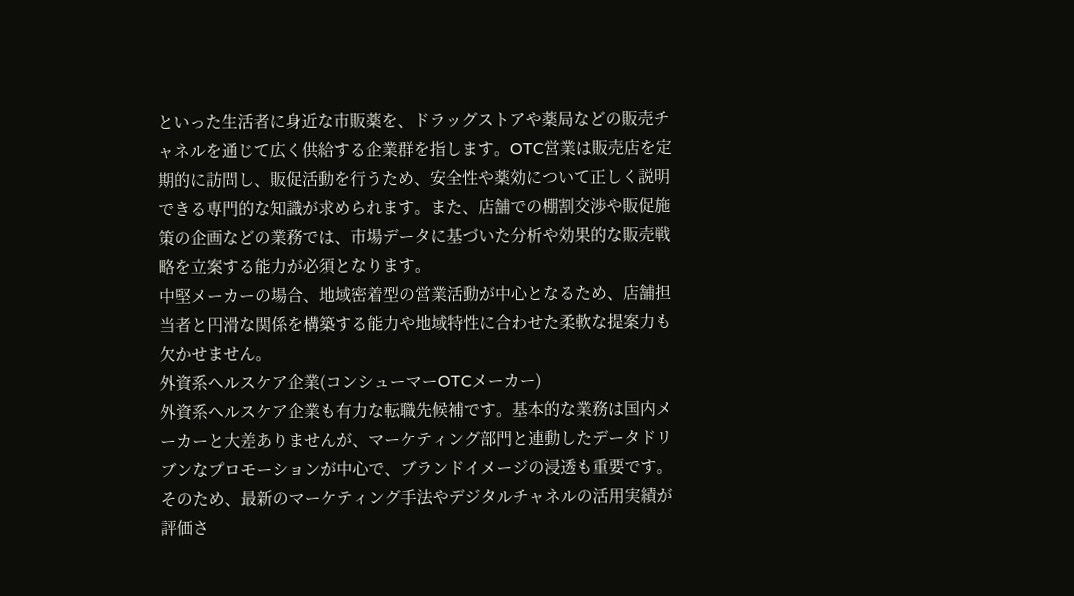といった生活者に身近な市販薬を、ドラッグストアや薬局などの販売チャネルを通じて広く供給する企業群を指します。OTC営業は販売店を定期的に訪問し、販促活動を行うため、安全性や薬効について正しく説明できる専門的な知識が求められます。また、店舗での棚割交渉や販促施策の企画などの業務では、市場データに基づいた分析や効果的な販売戦略を立案する能力が必須となります。
中堅メーカーの場合、地域密着型の営業活動が中心となるため、店舗担当者と円滑な関係を構築する能力や地域特性に合わせた柔軟な提案力も欠かせません。
外資系ヘルスケア企業(コンシューマーOTCメーカー)
外資系ヘルスケア企業も有力な転職先候補です。基本的な業務は国内メーカーと大差ありませんが、マーケティング部門と連動したデータドリブンなプロモーションが中心で、ブランドイメージの浸透も重要です。そのため、最新のマーケティング手法やデジタルチャネルの活用実績が評価さ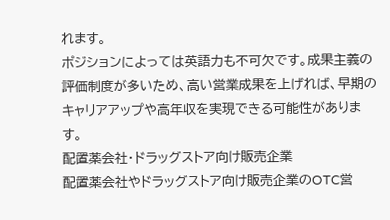れます。
ポジションによっては英語力も不可欠です。成果主義の評価制度が多いため、高い営業成果を上げれば、早期のキャリアアップや高年収を実現できる可能性があります。
配置薬会社・ドラッグストア向け販売企業
配置薬会社やドラッグストア向け販売企業のOTC営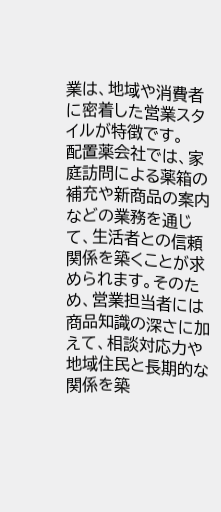業は、地域や消費者に密着した営業スタイルが特徴です。
配置薬会社では、家庭訪問による薬箱の補充や新商品の案内などの業務を通じて、生活者との信頼関係を築くことが求められます。そのため、営業担当者には商品知識の深さに加えて、相談対応力や地域住民と長期的な関係を築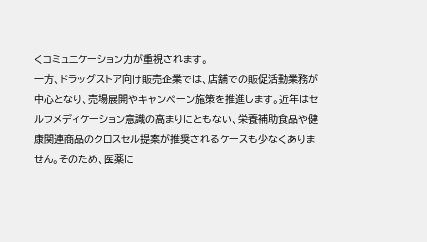くコミュニケーション力が重視されます。
一方、ドラッグストア向け販売企業では、店舗での販促活動業務が中心となり、売場展開やキャンペーン施策を推進します。近年はセルフメディケーション意識の高まりにともない、栄養補助食品や健康関連商品のクロスセル提案が推奨されるケースも少なくありません。そのため、医薬に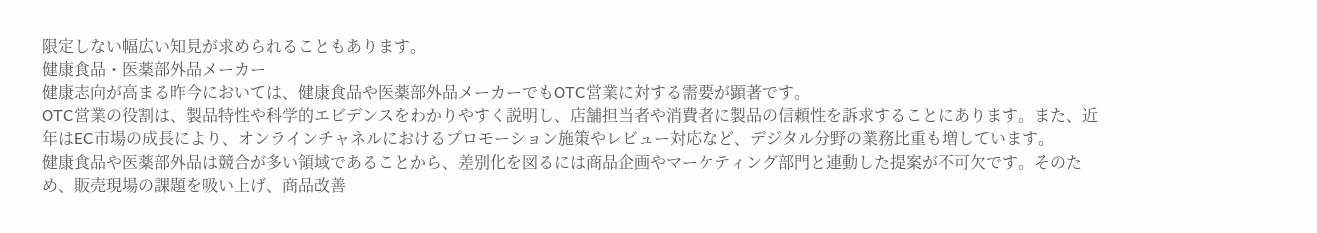限定しない幅広い知見が求められることもあります。
健康食品・医薬部外品メーカー
健康志向が高まる昨今においては、健康食品や医薬部外品メーカーでもOTC営業に対する需要が顕著です。
OTC営業の役割は、製品特性や科学的エビデンスをわかりやすく説明し、店舗担当者や消費者に製品の信頼性を訴求することにあります。また、近年はEC市場の成長により、オンラインチャネルにおけるプロモーション施策やレビュー対応など、デジタル分野の業務比重も増しています。
健康食品や医薬部外品は競合が多い領域であることから、差別化を図るには商品企画やマーケティング部門と連動した提案が不可欠です。そのため、販売現場の課題を吸い上げ、商品改善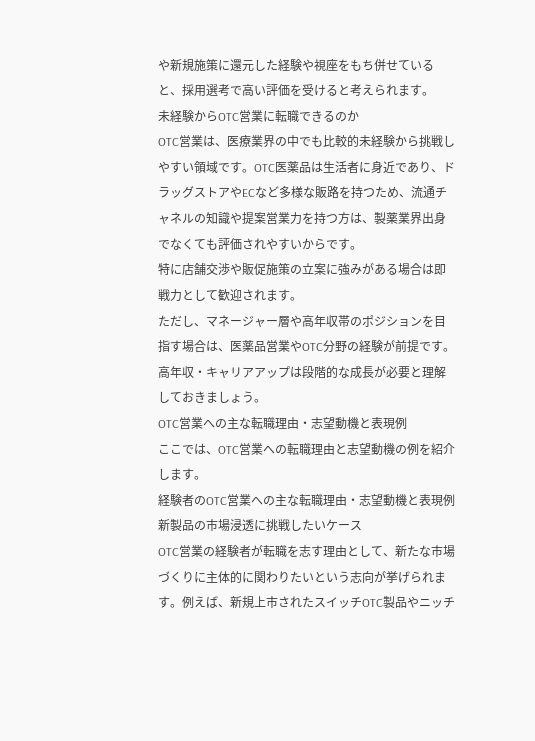や新規施策に還元した経験や視座をもち併せていると、採用選考で高い評価を受けると考えられます。
未経験からOTC営業に転職できるのか
OTC営業は、医療業界の中でも比較的未経験から挑戦しやすい領域です。OTC医薬品は生活者に身近であり、ドラッグストアやECなど多様な販路を持つため、流通チャネルの知識や提案営業力を持つ方は、製薬業界出身でなくても評価されやすいからです。
特に店舗交渉や販促施策の立案に強みがある場合は即戦力として歓迎されます。
ただし、マネージャー層や高年収帯のポジションを目指す場合は、医薬品営業やOTC分野の経験が前提です。高年収・キャリアアップは段階的な成長が必要と理解しておきましょう。
OTC営業への主な転職理由・志望動機と表現例
ここでは、OTC営業への転職理由と志望動機の例を紹介します。
経験者のOTC営業への主な転職理由・志望動機と表現例
新製品の市場浸透に挑戦したいケース
OTC営業の経験者が転職を志す理由として、新たな市場づくりに主体的に関わりたいという志向が挙げられます。例えば、新規上市されたスイッチOTC製品やニッチ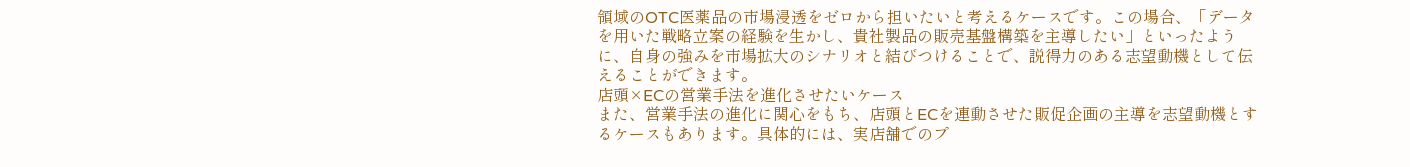領域のOTC医薬品の市場浸透をゼロから担いたいと考えるケースです。この場合、「データを用いた戦略立案の経験を生かし、貴社製品の販売基盤構築を主導したい」といったように、自身の強みを市場拡大のシナリオと結びつけることで、説得力のある志望動機として伝えることができます。
店頭×ECの営業手法を進化させたいケース
また、営業手法の進化に関心をもち、店頭とECを連動させた販促企画の主導を志望動機とするケースもあります。具体的には、実店舗でのプ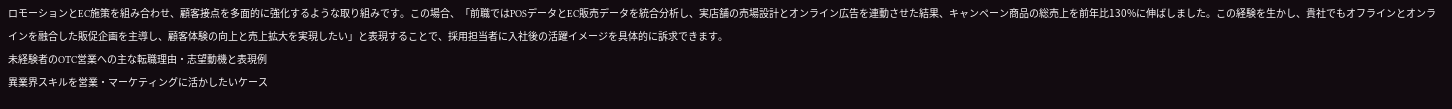ロモーションとEC施策を組み合わせ、顧客接点を多面的に強化するような取り組みです。この場合、「前職ではPOSデータとEC販売データを統合分析し、実店舗の売場設計とオンライン広告を連動させた結果、キャンペーン商品の総売上を前年比130%に伸ばしました。この経験を生かし、貴社でもオフラインとオンラインを融合した販促企画を主導し、顧客体験の向上と売上拡大を実現したい」と表現することで、採用担当者に入社後の活躍イメージを具体的に訴求できます。
未経験者のOTC営業への主な転職理由・志望動機と表現例
異業界スキルを営業・マーケティングに活かしたいケース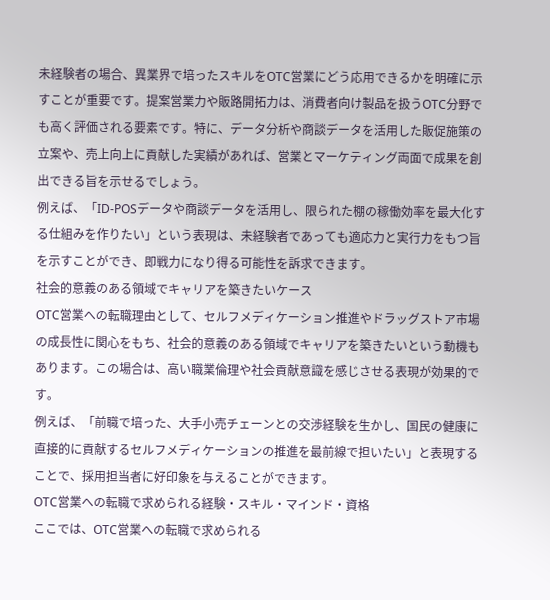未経験者の場合、異業界で培ったスキルをOTC営業にどう応用できるかを明確に示すことが重要です。提案営業力や販路開拓力は、消費者向け製品を扱うOTC分野でも高く評価される要素です。特に、データ分析や商談データを活用した販促施策の立案や、売上向上に貢献した実績があれば、営業とマーケティング両面で成果を創出できる旨を示せるでしょう。
例えば、「ID-POSデータや商談データを活用し、限られた棚の稼働効率を最大化する仕組みを作りたい」という表現は、未経験者であっても適応力と実行力をもつ旨を示すことができ、即戦力になり得る可能性を訴求できます。
社会的意義のある領域でキャリアを築きたいケース
OTC営業への転職理由として、セルフメディケーション推進やドラッグストア市場の成長性に関心をもち、社会的意義のある領域でキャリアを築きたいという動機もあります。この場合は、高い職業倫理や社会貢献意識を感じさせる表現が効果的です。
例えば、「前職で培った、大手小売チェーンとの交渉経験を生かし、国民の健康に直接的に貢献するセルフメディケーションの推進を最前線で担いたい」と表現することで、採用担当者に好印象を与えることができます。
OTC営業への転職で求められる経験・スキル・マインド・資格
ここでは、OTC営業への転職で求められる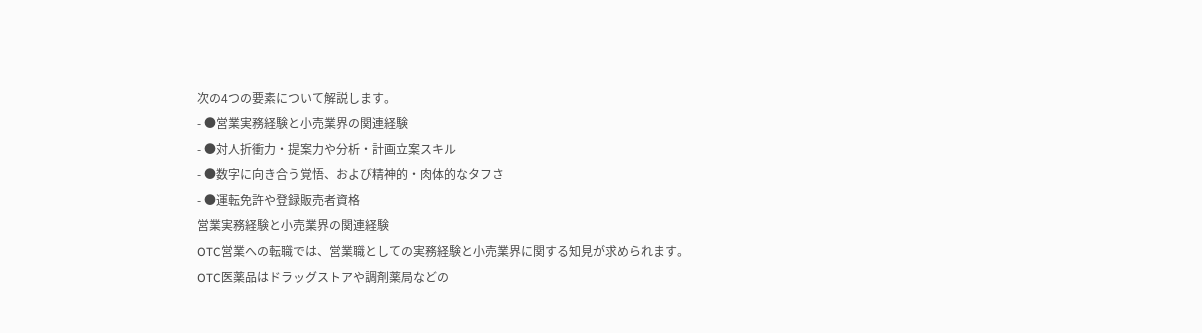次の4つの要素について解説します。
- ●営業実務経験と小売業界の関連経験
- ●対人折衝力・提案力や分析・計画立案スキル
- ●数字に向き合う覚悟、および精神的・肉体的なタフさ
- ●運転免許や登録販売者資格
営業実務経験と小売業界の関連経験
OTC営業への転職では、営業職としての実務経験と小売業界に関する知見が求められます。
OTC医薬品はドラッグストアや調剤薬局などの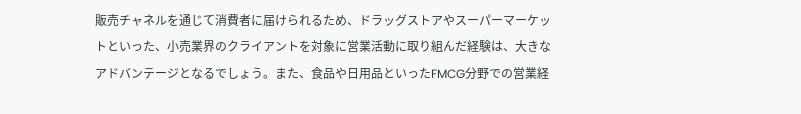販売チャネルを通じて消費者に届けられるため、ドラッグストアやスーパーマーケットといった、小売業界のクライアントを対象に営業活動に取り組んだ経験は、大きなアドバンテージとなるでしょう。また、食品や日用品といったFMCG分野での営業経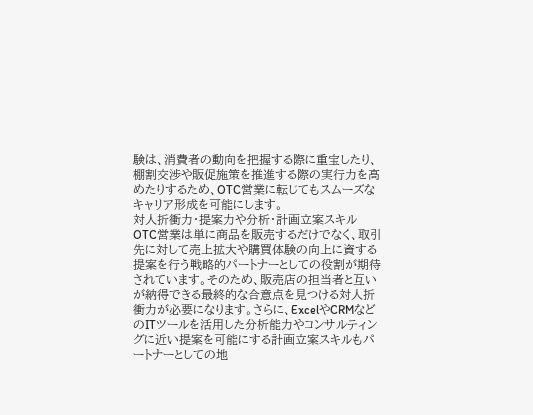験は、消費者の動向を把握する際に重宝したり、棚割交渉や販促施策を推進する際の実行力を高めたりするため、OTC営業に転じてもスムーズなキャリア形成を可能にします。
対人折衝力・提案力や分析・計画立案スキル
OTC営業は単に商品を販売するだけでなく、取引先に対して売上拡大や購買体験の向上に資する提案を行う戦略的パートナーとしての役割が期待されています。そのため、販売店の担当者と互いが納得できる最終的な合意点を見つける対人折衝力が必要になります。さらに、ExcelやCRMなどのITツールを活用した分析能力やコンサルティングに近い提案を可能にする計画立案スキルもパートナーとしての地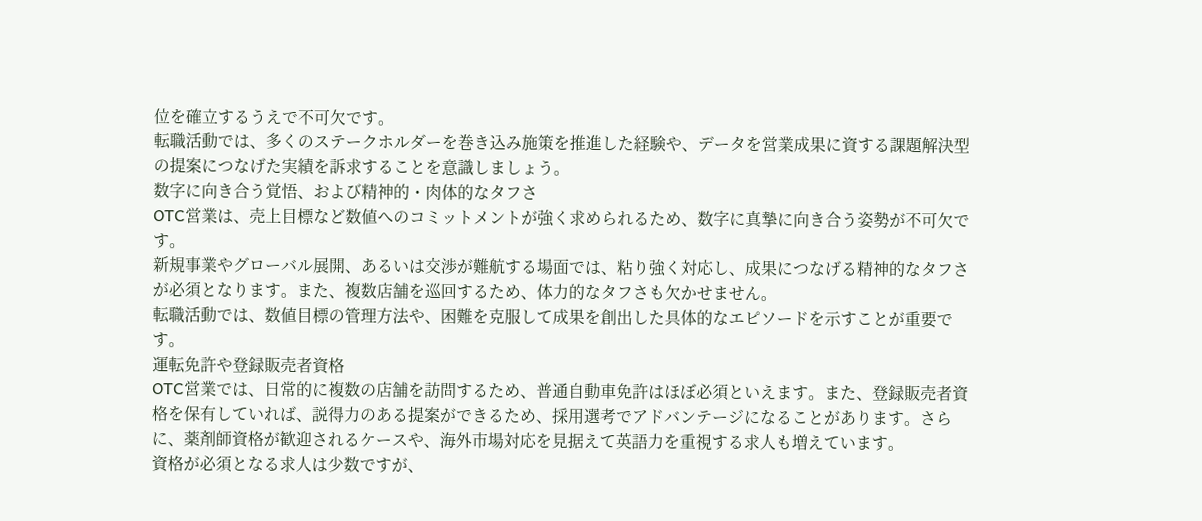位を確立するうえで不可欠です。
転職活動では、多くのステークホルダーを巻き込み施策を推進した経験や、データを営業成果に資する課題解決型の提案につなげた実績を訴求することを意識しましょう。
数字に向き合う覚悟、および精神的・肉体的なタフさ
OTC営業は、売上目標など数値へのコミットメントが強く求められるため、数字に真摯に向き合う姿勢が不可欠です。
新規事業やグローバル展開、あるいは交渉が難航する場面では、粘り強く対応し、成果につなげる精神的なタフさが必須となります。また、複数店舗を巡回するため、体力的なタフさも欠かせません。
転職活動では、数値目標の管理方法や、困難を克服して成果を創出した具体的なエピソードを示すことが重要です。
運転免許や登録販売者資格
OTC営業では、日常的に複数の店舗を訪問するため、普通自動車免許はほぼ必須といえます。また、登録販売者資格を保有していれば、説得力のある提案ができるため、採用選考でアドバンテージになることがあります。さらに、薬剤師資格が歓迎されるケースや、海外市場対応を見据えて英語力を重視する求人も増えています。
資格が必須となる求人は少数ですが、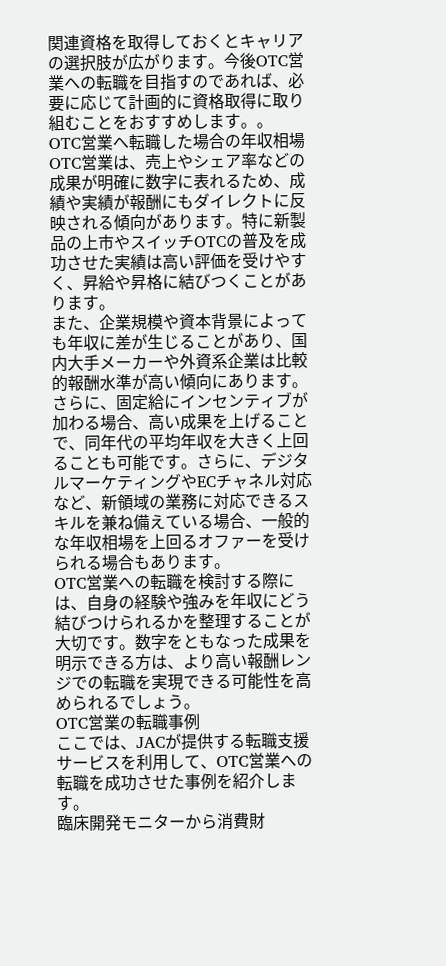関連資格を取得しておくとキャリアの選択肢が広がります。今後OTC営業への転職を目指すのであれば、必要に応じて計画的に資格取得に取り組むことをおすすめします。。
OTC営業へ転職した場合の年収相場
OTC営業は、売上やシェア率などの成果が明確に数字に表れるため、成績や実績が報酬にもダイレクトに反映される傾向があります。特に新製品の上市やスイッチOTCの普及を成功させた実績は高い評価を受けやすく、昇給や昇格に結びつくことがあります。
また、企業規模や資本背景によっても年収に差が生じることがあり、国内大手メーカーや外資系企業は比較的報酬水準が高い傾向にあります。さらに、固定給にインセンティブが加わる場合、高い成果を上げることで、同年代の平均年収を大きく上回ることも可能です。さらに、デジタルマーケティングやECチャネル対応など、新領域の業務に対応できるスキルを兼ね備えている場合、一般的な年収相場を上回るオファーを受けられる場合もあります。
OTC営業への転職を検討する際には、自身の経験や強みを年収にどう結びつけられるかを整理することが大切です。数字をともなった成果を明示できる方は、より高い報酬レンジでの転職を実現できる可能性を高められるでしょう。
OTC営業の転職事例
ここでは、JACが提供する転職支援サービスを利用して、OTC営業への転職を成功させた事例を紹介します。
臨床開発モニターから消費財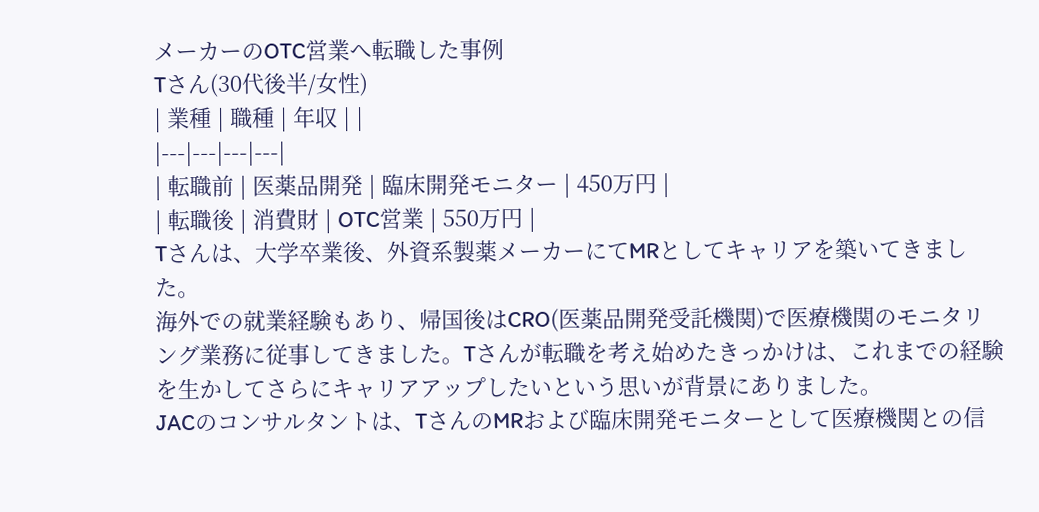メーカーのOTC営業へ転職した事例
Tさん(30代後半/女性)
| 業種 | 職種 | 年収 | |
|---|---|---|---|
| 転職前 | 医薬品開発 | 臨床開発モニター | 450万円 |
| 転職後 | 消費財 | OTC営業 | 550万円 |
Tさんは、大学卒業後、外資系製薬メーカーにてMRとしてキャリアを築いてきました。
海外での就業経験もあり、帰国後はCRO(医薬品開発受託機関)で医療機関のモニタリング業務に従事してきました。Tさんが転職を考え始めたきっかけは、これまでの経験を生かしてさらにキャリアアップしたいという思いが背景にありました。
JACのコンサルタントは、TさんのMRおよび臨床開発モニターとして医療機関との信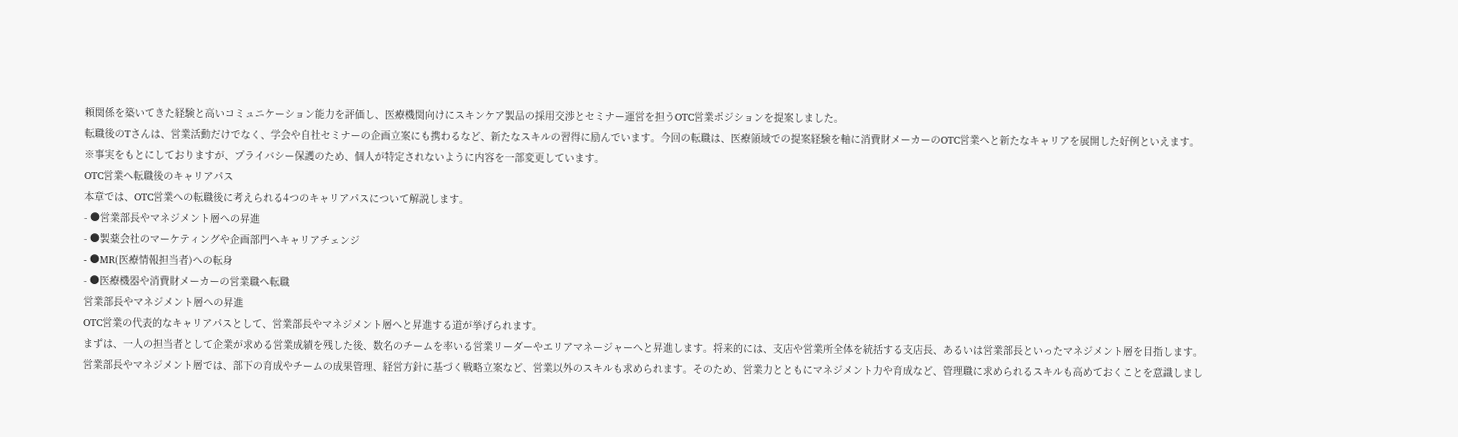頼関係を築いてきた経験と高いコミュニケーション能力を評価し、医療機関向けにスキンケア製品の採用交渉とセミナー運営を担うOTC営業ポジションを提案しました。
転職後のTさんは、営業活動だけでなく、学会や自社セミナーの企画立案にも携わるなど、新たなスキルの習得に励んでいます。今回の転職は、医療領域での提案経験を軸に消費財メーカーのOTC営業へと新たなキャリアを展開した好例といえます。
※事実をもとにしておりますが、プライバシー保護のため、個人が特定されないように内容を一部変更しています。
OTC営業へ転職後のキャリアパス
本章では、OTC営業への転職後に考えられる4つのキャリアパスについて解説します。
- ●営業部長やマネジメント層への昇進
- ●製薬会社のマーケティングや企画部門へキャリアチェンジ
- ●MR(医療情報担当者)への転身
- ●医療機器や消費財メーカーの営業職へ転職
営業部長やマネジメント層への昇進
OTC営業の代表的なキャリアパスとして、営業部長やマネジメント層へと昇進する道が挙げられます。
まずは、一人の担当者として企業が求める営業成績を残した後、数名のチームを率いる営業リーダーやエリアマネージャーへと昇進します。将来的には、支店や営業所全体を統括する支店長、あるいは営業部長といったマネジメント層を目指します。
営業部長やマネジメント層では、部下の育成やチームの成果管理、経営方針に基づく戦略立案など、営業以外のスキルも求められます。そのため、営業力とともにマネジメント力や育成など、管理職に求められるスキルも高めておくことを意識しまし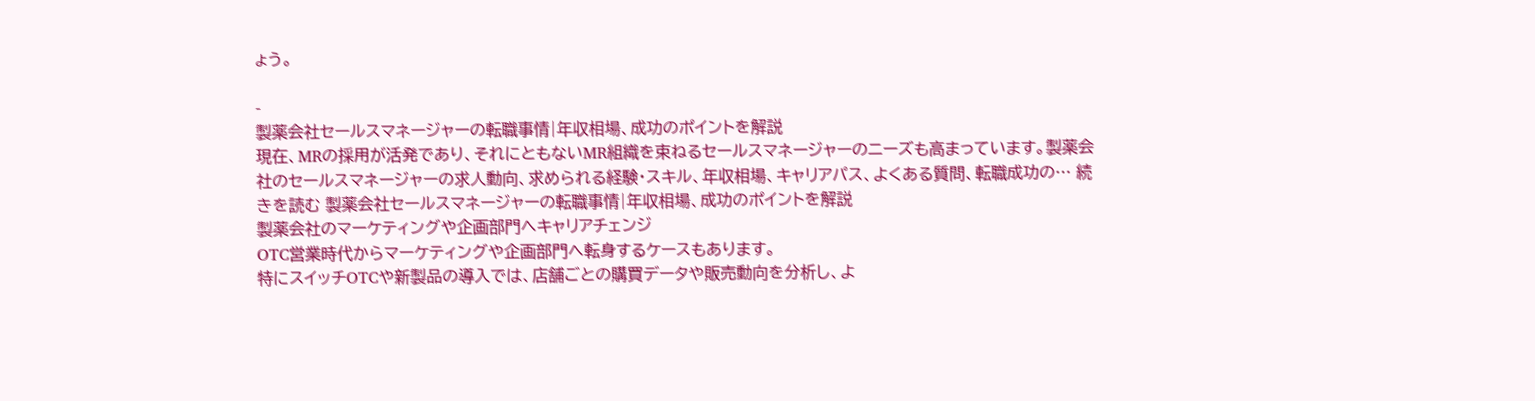ょう。

-
製薬会社セールスマネージャーの転職事情|年収相場、成功のポイントを解説
現在、MRの採用が活発であり、それにともないMR組織を束ねるセールスマネージャーのニーズも高まっています。製薬会社のセールスマネージャーの求人動向、求められる経験・スキル、年収相場、キャリアパス、よくある質問、転職成功の… 続きを読む 製薬会社セールスマネージャーの転職事情|年収相場、成功のポイントを解説
製薬会社のマーケティングや企画部門へキャリアチェンジ
OTC営業時代からマーケティングや企画部門へ転身するケースもあります。
特にスイッチOTCや新製品の導入では、店舗ごとの購買データや販売動向を分析し、よ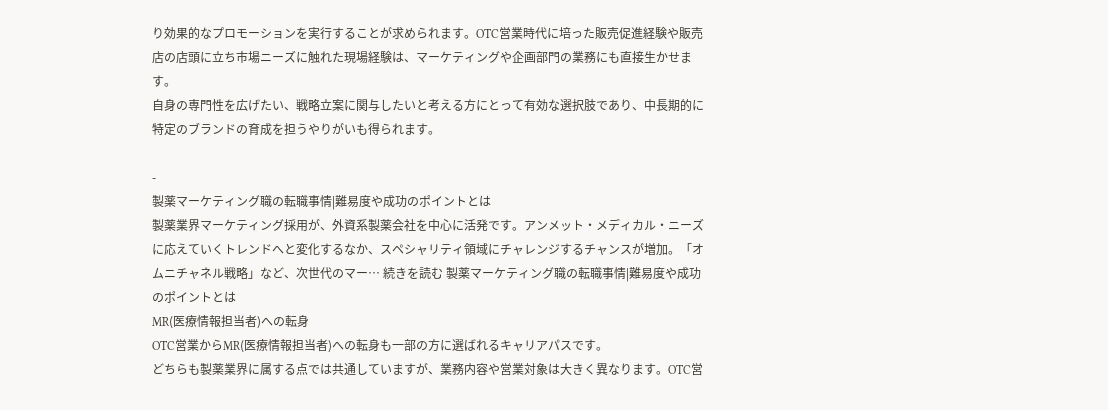り効果的なプロモーションを実行することが求められます。OTC営業時代に培った販売促進経験や販売店の店頭に立ち市場ニーズに触れた現場経験は、マーケティングや企画部門の業務にも直接生かせます。
自身の専門性を広げたい、戦略立案に関与したいと考える方にとって有効な選択肢であり、中長期的に特定のブランドの育成を担うやりがいも得られます。

-
製薬マーケティング職の転職事情|難易度や成功のポイントとは
製薬業界マーケティング採用が、外資系製薬会社を中心に活発です。アンメット・メディカル・ニーズに応えていくトレンドへと変化するなか、スペシャリティ領域にチャレンジするチャンスが増加。「オムニチャネル戦略」など、次世代のマー… 続きを読む 製薬マーケティング職の転職事情|難易度や成功のポイントとは
MR(医療情報担当者)への転身
OTC営業からMR(医療情報担当者)への転身も一部の方に選ばれるキャリアパスです。
どちらも製薬業界に属する点では共通していますが、業務内容や営業対象は大きく異なります。OTC営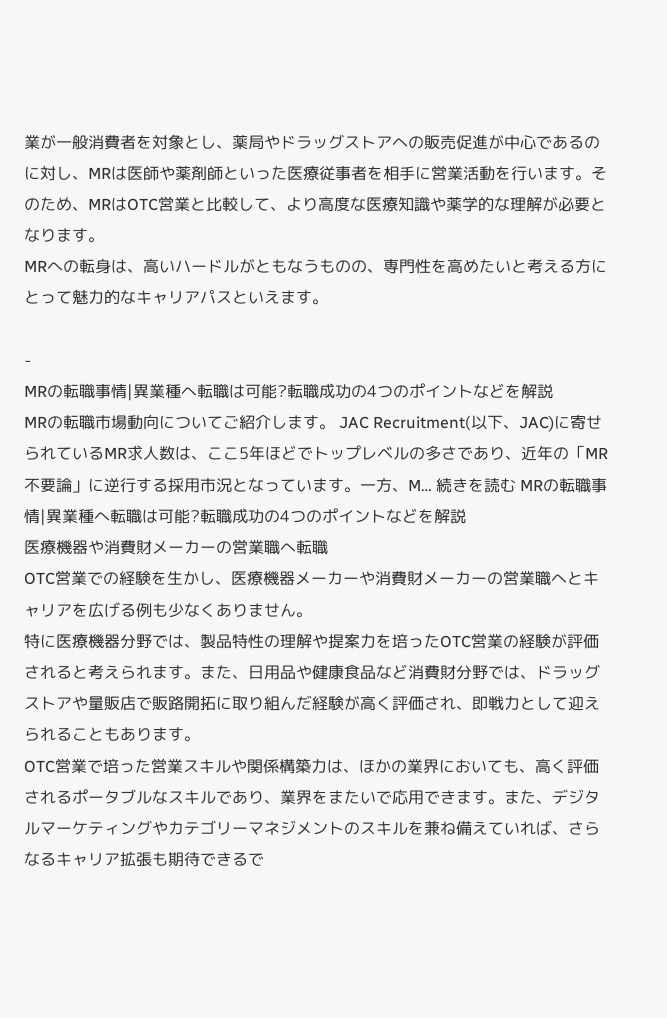業が一般消費者を対象とし、薬局やドラッグストアへの販売促進が中心であるのに対し、MRは医師や薬剤師といった医療従事者を相手に営業活動を行います。そのため、MRはOTC営業と比較して、より高度な医療知識や薬学的な理解が必要となります。
MRへの転身は、高いハードルがともなうものの、専門性を高めたいと考える方にとって魅力的なキャリアパスといえます。

-
MRの転職事情|異業種へ転職は可能?転職成功の4つのポイントなどを解説
MRの転職市場動向についてご紹介します。 JAC Recruitment(以下、JAC)に寄せられているMR求人数は、ここ5年ほどでトップレベルの多さであり、近年の「MR不要論」に逆行する採用市況となっています。一方、M… 続きを読む MRの転職事情|異業種へ転職は可能?転職成功の4つのポイントなどを解説
医療機器や消費財メーカーの営業職へ転職
OTC営業での経験を生かし、医療機器メーカーや消費財メーカーの営業職へとキャリアを広げる例も少なくありません。
特に医療機器分野では、製品特性の理解や提案力を培ったOTC営業の経験が評価されると考えられます。また、日用品や健康食品など消費財分野では、ドラッグストアや量販店で販路開拓に取り組んだ経験が高く評価され、即戦力として迎えられることもあります。
OTC営業で培った営業スキルや関係構築力は、ほかの業界においても、高く評価されるポータブルなスキルであり、業界をまたいで応用できます。また、デジタルマーケティングやカテゴリーマネジメントのスキルを兼ね備えていれば、さらなるキャリア拡張も期待できるで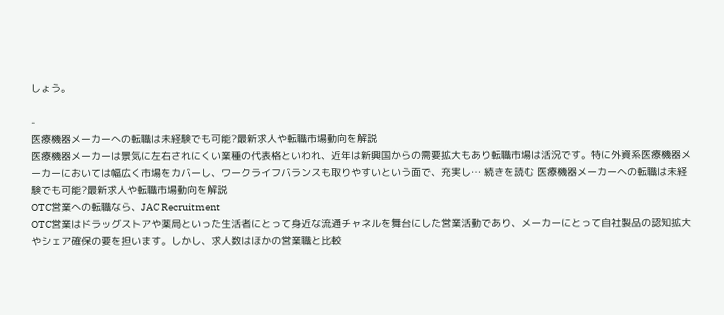しょう。

-
医療機器メーカーへの転職は未経験でも可能?最新求人や転職市場動向を解説
医療機器メーカーは景気に左右されにくい業種の代表格といわれ、近年は新興国からの需要拡大もあり転職市場は活況です。特に外資系医療機器メーカーにおいては幅広く市場をカバーし、ワークライフバランスも取りやすいという面で、充実し… 続きを読む 医療機器メーカーへの転職は未経験でも可能?最新求人や転職市場動向を解説
OTC営業への転職なら、JAC Recruitment
OTC営業はドラッグストアや薬局といった生活者にとって身近な流通チャネルを舞台にした営業活動であり、メーカーにとって自社製品の認知拡大やシェア確保の要を担います。しかし、求人数はほかの営業職と比較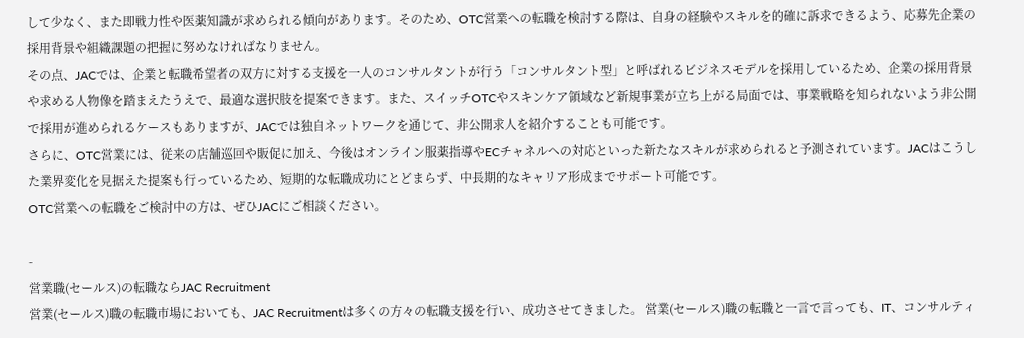して少なく、また即戦力性や医薬知識が求められる傾向があります。そのため、OTC営業への転職を検討する際は、自身の経験やスキルを的確に訴求できるよう、応募先企業の採用背景や組織課題の把握に努めなければなりません。
その点、JACでは、企業と転職希望者の双方に対する支援を一人のコンサルタントが行う「コンサルタント型」と呼ばれるビジネスモデルを採用しているため、企業の採用背景や求める人物像を踏まえたうえで、最適な選択肢を提案できます。また、スイッチOTCやスキンケア領域など新規事業が立ち上がる局面では、事業戦略を知られないよう非公開で採用が進められるケースもありますが、JACでは独自ネットワークを通じて、非公開求人を紹介することも可能です。
さらに、OTC営業には、従来の店舗巡回や販促に加え、今後はオンライン服薬指導やECチャネルへの対応といった新たなスキルが求められると予測されています。JACはこうした業界変化を見据えた提案も行っているため、短期的な転職成功にとどまらず、中長期的なキャリア形成までサポート可能です。
OTC営業への転職をご検討中の方は、ぜひJACにご相談ください。

-
営業職(セールス)の転職ならJAC Recruitment
営業(セールス)職の転職市場においても、JAC Recruitmentは多くの方々の転職支援を行い、成功させてきました。 営業(セールス)職の転職と一言で言っても、IT、コンサルティ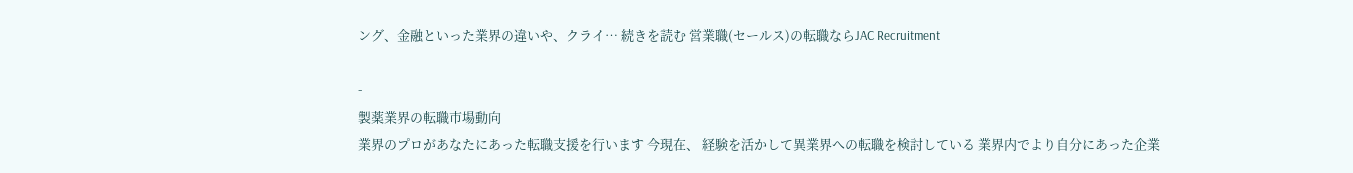ング、金融といった業界の違いや、クライ… 続きを読む 営業職(セールス)の転職ならJAC Recruitment

-
製薬業界の転職市場動向
業界のプロがあなたにあった転職支援を行います 今現在、 経験を活かして異業界への転職を検討している 業界内でより自分にあった企業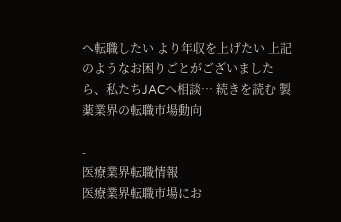へ転職したい より年収を上げたい 上記のようなお困りごとがございましたら、私たちJACへ相談… 続きを読む 製薬業界の転職市場動向

-
医療業界転職情報
医療業界転職市場にお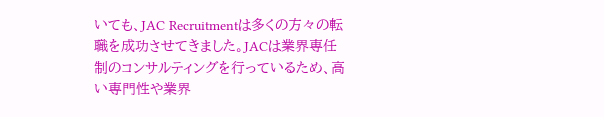いても、JAC Recruitmentは多くの方々の転職を成功させてきました。JACは業界専任制のコンサルティングを行っているため、高い専門性や業界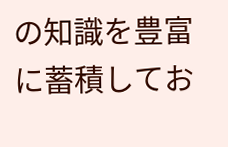の知識を豊富に蓄積してお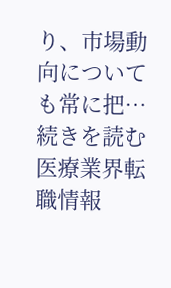り、市場動向についても常に把… 続きを読む 医療業界転職情報